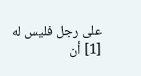على رجل فليس له [1] أن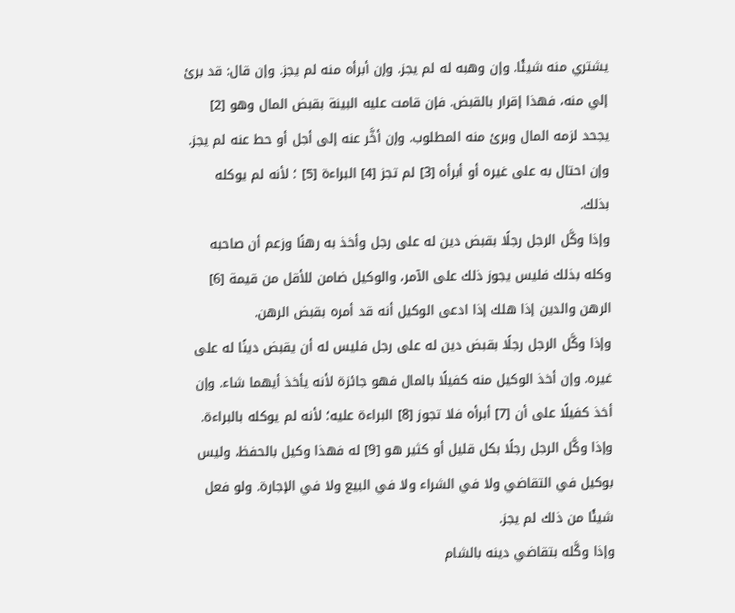يشتري منه شيئًا. وإن وهبه له لم يجز. وإن أبرأه منه لم يجز. وإن قال: قد برئ إلي منه، فهذا إقرار بالقبض. فإن قامت عليه البينة بقبض المال وهو [2] يجحد لزمه المال وبرئ منه المطلوب. وإن أخَّر عنه إلى أجل أو حط عنه لم يجز. وإن احتال به على غيره أو أبرأه [3] لم تجز [4] البراءة [5] ؛ لأنه لم يوكله بذلك.
وإذا وكَّل الرجل رجلًا بقبض دين له على رجل وأخذ به رهنًا وزعم أن صاحبه وكله بذلك فليس يجوز ذلك على الآمر، والوكيل ضامن للأقل من قيمة [6] الرهن والدين إذا هلك إذا ادعى الوكيل أنه قد أمره بقبض الرهن.
وإذا وكَّل الرجل رجلًا بقبض دين له على رجل فليس له أن يقبض دينًا له على غيره. وإن أخذ الوكيل منه كفيلًا بالمال فهو جائزة لأنه يأخذ أيهما شاء. وإن أخذ كفيلًا على أن [7] أبرأه فلا تجوز [8] البراءة عليه؛ لأنه لم يوكله بالبراءة.
وإذا وكَّل الرجل رجلًا بكل قليل أو كثير هو [9] له فهذا وكيل بالحفظ، وليس بوكيل في التقاضي ولا في الشراء ولا في البيع ولا في الإجارة. ولو فعل شيئًا من ذلك لم يجز.
وإذا وكَّله بتقاضي دينه بالشام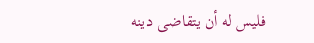فليس له أن يتقاضى دينه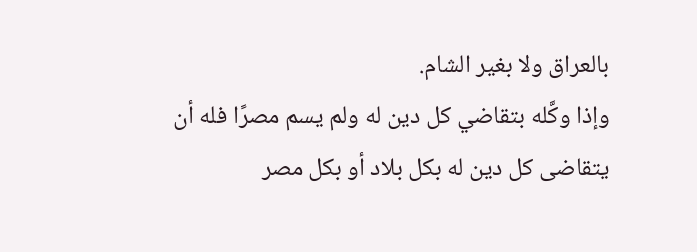بالعراق ولا بغير الشام.
وإذا وكَّله بتقاضي كل دين له ولم يسم مصرًا فله أن يتقاضى كل دين له بكل بلاد أو بكل مصر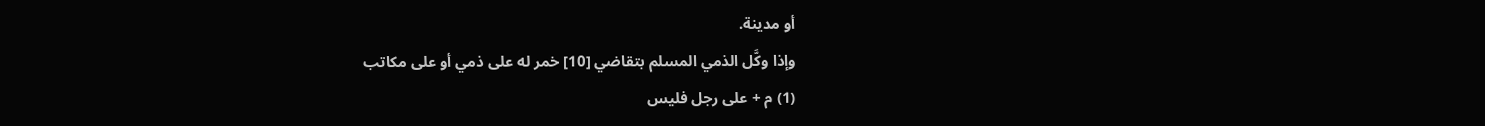أو مدينة.
وإذا وكَّل الذمي المسلم بتقاضي [10] خمر له على ذمي أو على مكاتب
(1) م + على رجل فليس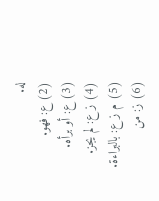له.
(2) ع: فهو.
(3) ع: أو برأه.
(4) ز ع: لم يجز.
(5) م ز ع: بالبراءة.
(6) ز: من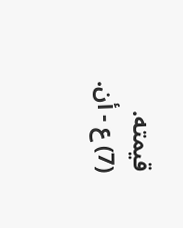قيمته.
(7) ع - أن.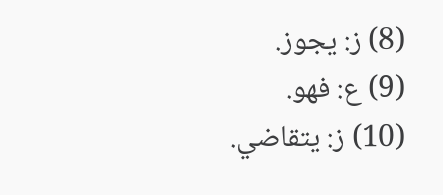(8) ز: يجوز.
(9) ع: فهو.
(10) ز: يتقاضي.